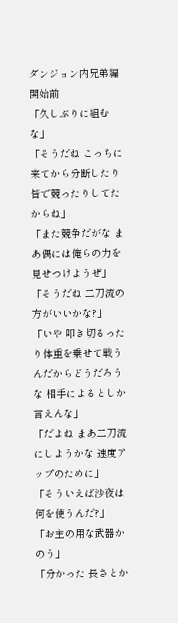ダンジョン内兄弟編
開始前
「久しぶりに組むな」
「そうだね こっちに来てから分断したり皆で競ったりしてたからね」
「また競争だがな まあ偶には俺らの力を見せつけようぜ」
「そうだね 二刀流の方がいいかな?」
「いや 叩き切るったり体重を乗せて戦うんだからどうだろうな 相手によるとしか言えんな」
「だよね まあ二刀流にしようかな 速度アップのために」
「そういえば沙夜は何を使うんだ?」
「お主の用な武器かのう」
「分かった 長さとか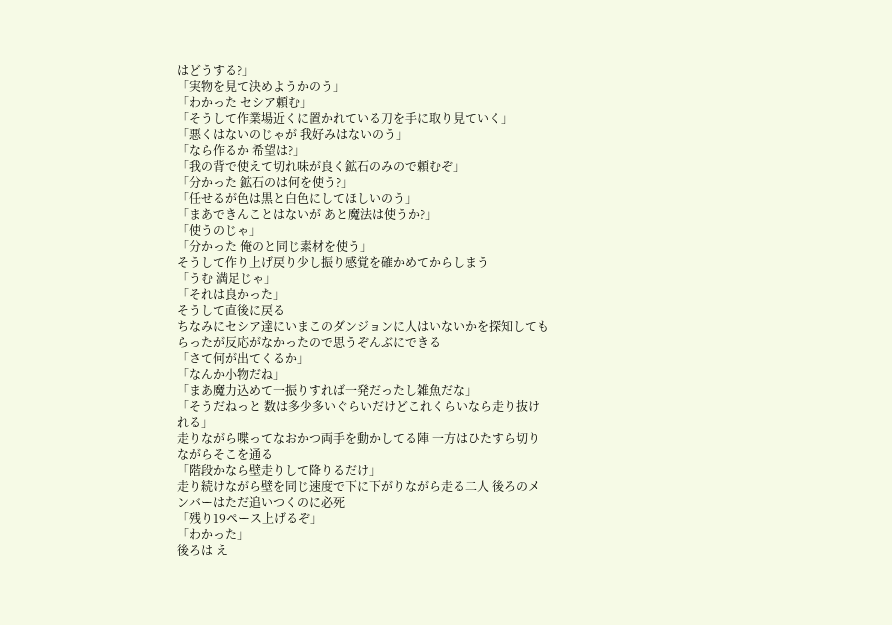はどうする?」
「実物を見て決めようかのう」
「わかった セシア頼む」
「そうして作業場近くに置かれている刀を手に取り見ていく」
「悪くはないのじゃが 我好みはないのう」
「なら作るか 希望は?」
「我の背で使えて切れ味が良く鉱石のみので頼むぞ」
「分かった 鉱石のは何を使う?」
「任せるが色は黒と白色にしてほしいのう」
「まあできんことはないが あと魔法は使うか?」
「使うのじゃ」
「分かった 俺のと同じ素材を使う」
そうして作り上げ戻り少し振り感覚を確かめてからしまう
「うむ 満足じゃ」
「それは良かった」
そうして直後に戻る
ちなみにセシア達にいまこのダンジョンに人はいないかを探知してもらったが反応がなかったので思うぞんぶにできる
「さて何が出てくるか」
「なんか小物だね」
「まあ魔力込めて一振りすれば一発だったし雑魚だな」
「そうだねっと 数は多少多いぐらいだけどこれくらいなら走り抜けれる」
走りながら喋ってなおかつ両手を動かしてる陣 一方はひたすら切りながらそこを通る
「階段かなら壁走りして降りるだけ」
走り続けながら壁を同じ速度で下に下がりながら走る二人 後ろのメンバーはただ追いつくのに必死
「残り19ペース上げるぞ」
「わかった」
後ろは え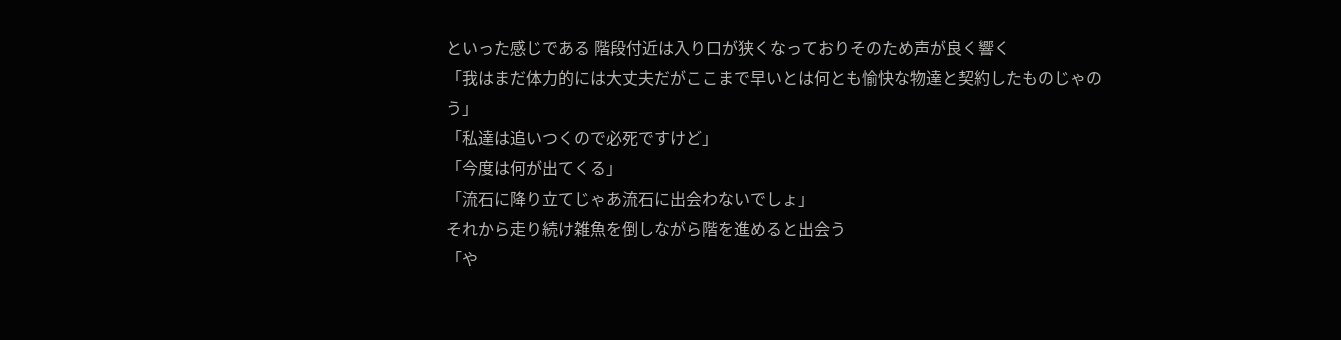といった感じである 階段付近は入り口が狭くなっておりそのため声が良く響く
「我はまだ体力的には大丈夫だがここまで早いとは何とも愉快な物達と契約したものじゃのう」
「私達は追いつくので必死ですけど」
「今度は何が出てくる」
「流石に降り立てじゃあ流石に出会わないでしょ」
それから走り続け雑魚を倒しながら階を進めると出会う
「や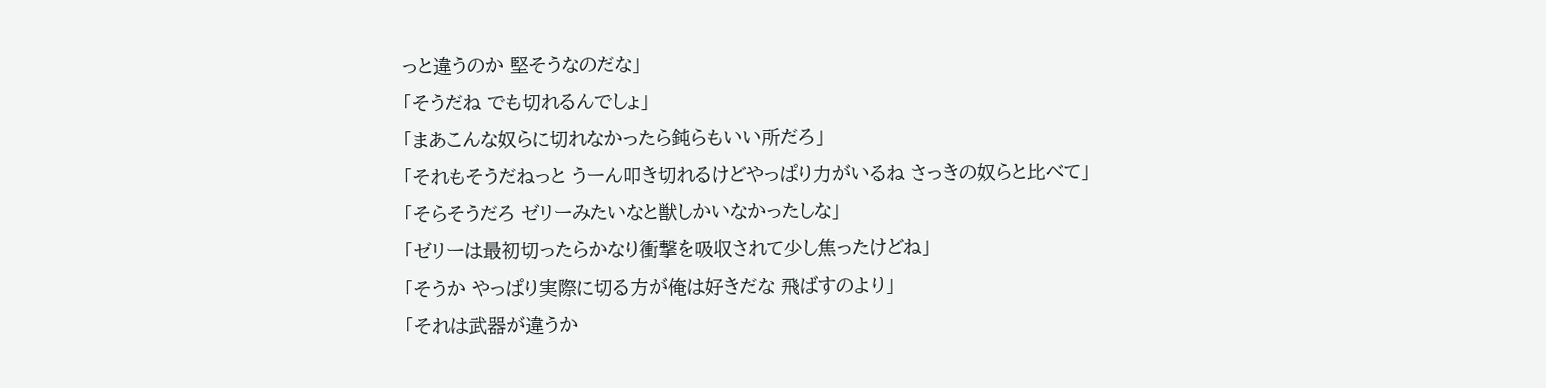っと違うのか 堅そうなのだな」
「そうだね でも切れるんでしょ」
「まあこんな奴らに切れなかったら鈍らもいい所だろ」
「それもそうだねっと うーん叩き切れるけどやっぱり力がいるね さっきの奴らと比べて」
「そらそうだろ ゼリーみたいなと獣しかいなかったしな」
「ゼリーは最初切ったらかなり衝撃を吸収されて少し焦ったけどね」
「そうか やっぱり実際に切る方が俺は好きだな 飛ばすのより」
「それは武器が違うか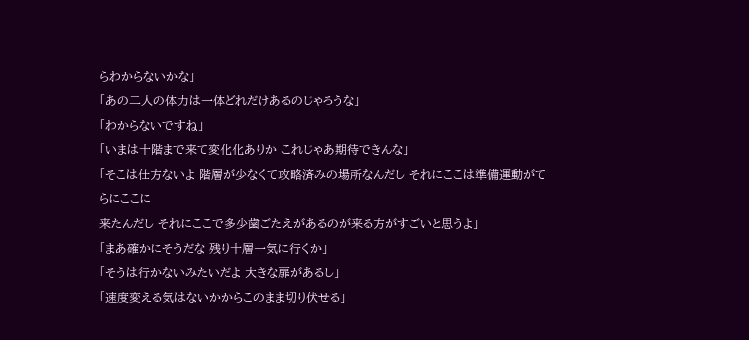らわからないかな」
「あの二人の体力は一体どれだけあるのじゃろうな」
「わからないですね」
「いまは十階まで来て変化化ありか これじゃあ期待できんな」
「そこは仕方ないよ 階層が少なくて攻略済みの場所なんだし それにここは準備運動がてらにここに
来たんだし それにここで多少歯ごたえがあるのが来る方がすごいと思うよ」
「まあ確かにそうだな 残り十層一気に行くか」
「そうは行かないみたいだよ 大きな扉があるし」
「速度変える気はないかからこのまま切り伏せる」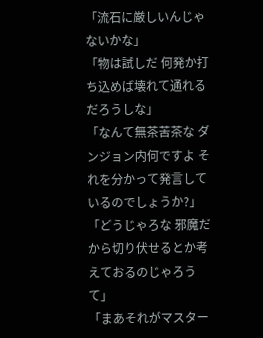「流石に厳しいんじゃないかな」
「物は試しだ 何発か打ち込めば壊れて通れるだろうしな」
「なんて無茶苦茶な ダンジョン内何ですよ それを分かって発言しているのでしょうか?」
「どうじゃろな 邪魔だから切り伏せるとか考えておるのじゃろうて」
「まあそれがマスター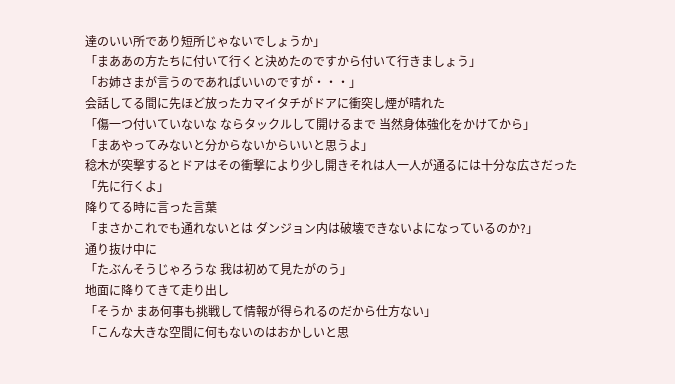達のいい所であり短所じゃないでしょうか」
「まああの方たちに付いて行くと決めたのですから付いて行きましょう」
「お姉さまが言うのであればいいのですが・・・」
会話してる間に先ほど放ったカマイタチがドアに衝突し煙が晴れた
「傷一つ付いていないな ならタックルして開けるまで 当然身体強化をかけてから」
「まあやってみないと分からないからいいと思うよ」
稔木が突撃するとドアはその衝撃により少し開きそれは人一人が通るには十分な広さだった
「先に行くよ」
降りてる時に言った言葉
「まさかこれでも通れないとは ダンジョン内は破壊できないよになっているのか?」
通り抜け中に
「たぶんそうじゃろうな 我は初めて見たがのう」
地面に降りてきて走り出し
「そうか まあ何事も挑戦して情報が得られるのだから仕方ない」
「こんな大きな空間に何もないのはおかしいと思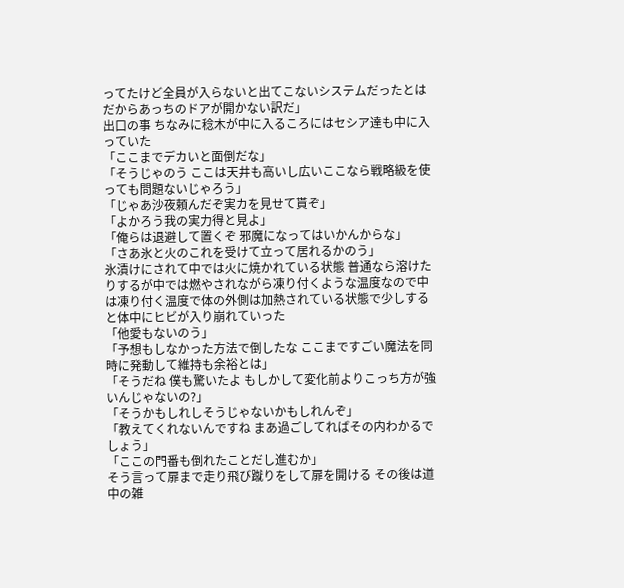ってたけど全員が入らないと出てこないシステムだったとは だからあっちのドアが開かない訳だ」
出口の事 ちなみに稔木が中に入るころにはセシア達も中に入っていた
「ここまでデカいと面倒だな」
「そうじゃのう ここは天井も高いし広いここなら戦略級を使っても問題ないじゃろう」
「じゃあ沙夜頼んだぞ実カを見せて貰ぞ」
「よかろう我の実力得と見よ」
「俺らは退避して置くぞ 邪魔になってはいかんからな」
「さあ氷と火のこれを受けて立って居れるかのう」
氷漬けにされて中では火に焼かれている状態 普通なら溶けたりするが中では燃やされながら凍り付くような温度なので中は凍り付く温度で体の外側は加熱されている状態で少しすると体中にヒビが入り崩れていった
「他愛もないのう」
「予想もしなかった方法で倒したな ここまですごい魔法を同時に発動して維持も余裕とは」
「そうだね 僕も驚いたよ もしかして変化前よりこっち方が強いんじゃないの?」
「そうかもしれしそうじゃないかもしれんぞ」
「教えてくれないんですね まあ過ごしてればその内わかるでしょう」
「ここの門番も倒れたことだし進むか」
そう言って扉まで走り飛び蹴りをして扉を開ける その後は道中の雑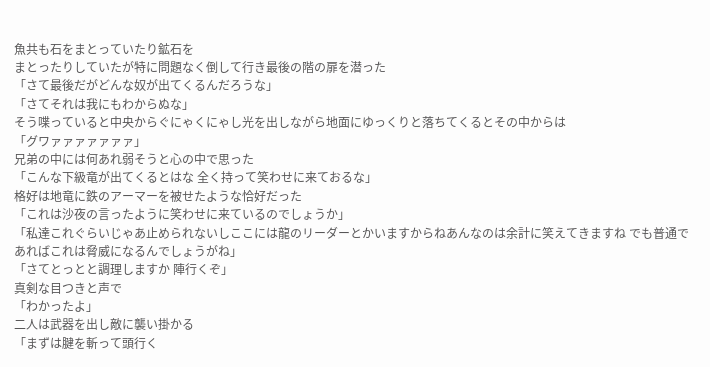魚共も石をまとっていたり鉱石を
まとったりしていたが特に問題なく倒して行き最後の階の扉を潜った
「さて最後だがどんな奴が出てくるんだろうな」
「さてそれは我にもわからぬな」
そう喋っていると中央からぐにゃくにゃし光を出しながら地面にゆっくりと落ちてくるとその中からは
「グワァァァァァァァ」
兄弟の中には何あれ弱そうと心の中で思った
「こんな下級竜が出てくるとはな 全く持って笑わせに来ておるな」
格好は地竜に鉄のアーマーを被せたような恰好だった
「これは沙夜の言ったように笑わせに来ているのでしょうか」
「私達これぐらいじゃあ止められないしここには龍のリーダーとかいますからねあんなのは余計に笑えてきますね でも普通であればこれは脅威になるんでしょうがね」
「さてとっとと調理しますか 陣行くぞ」
真剣な目つきと声で
「わかったよ」
二人は武器を出し敵に襲い掛かる
「まずは腱を斬って頭行く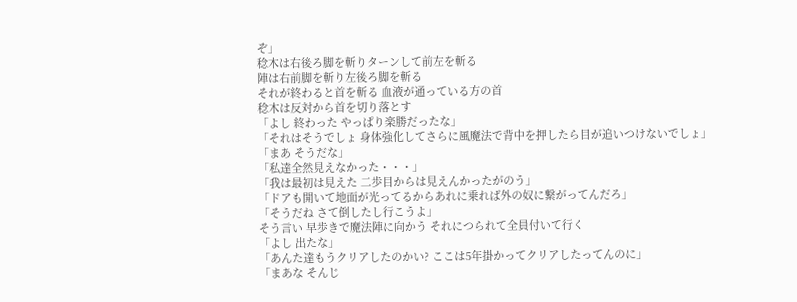ぞ」
稔木は右後ろ脚を斬りターンして前左を斬る
陣は右前脚を斬り左後ろ脚を斬る
それが終わると首を斬る 血液が通っている方の首
稔木は反対から首を切り落とす
「よし 終わった やっぱり楽勝だったな」
「それはそうでしょ 身体強化してさらに風魔法で背中を押したら目が追いつけないでしょ」
「まあ そうだな」
「私達全然見えなかった・・・」
「我は最初は見えた 二歩目からは見えんかったがのう」
「ドアも開いて地面が光ってるからあれに乗れば外の奴に繋がってんだろ」
「そうだね さて倒したし行こうよ」
そう言い 早歩きで魔法陣に向かう それにつられて全員付いて行く
「よし 出たな」
「あんた達もうクリアしたのかい? ここは5年掛かってクリアしたってんのに」
「まあな そんじ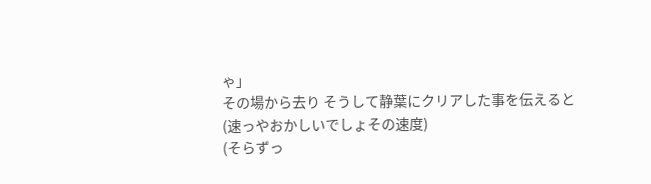ゃ」
その場から去り そうして静葉にクリアした事を伝えると
(速っやおかしいでしょその速度)
(そらずっ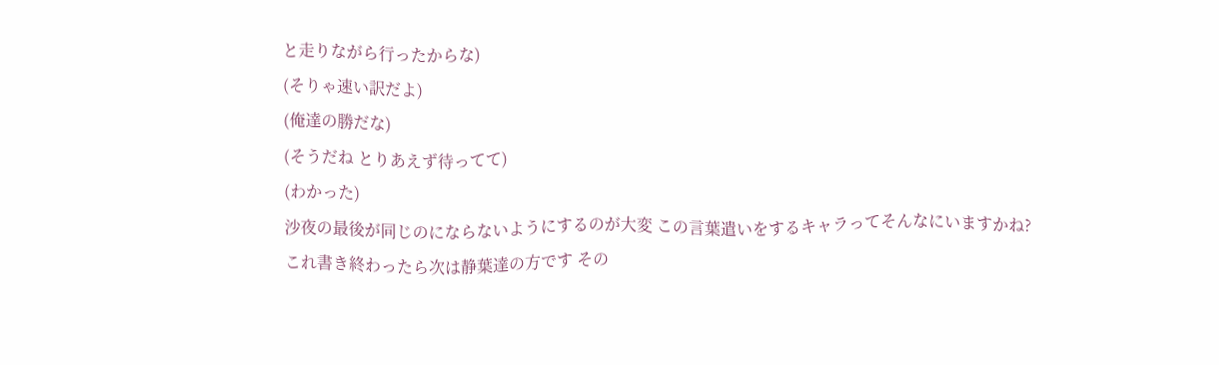と走りながら行ったからな)
(そりゃ速い訳だよ)
(俺達の勝だな)
(そうだね とりあえず待ってて)
(わかった)
沙夜の最後が同じのにならないようにするのが大変 この言葉遣いをするキャラってそんなにいますかね?
これ書き終わったら次は静葉達の方です その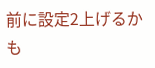前に設定2上げるかも